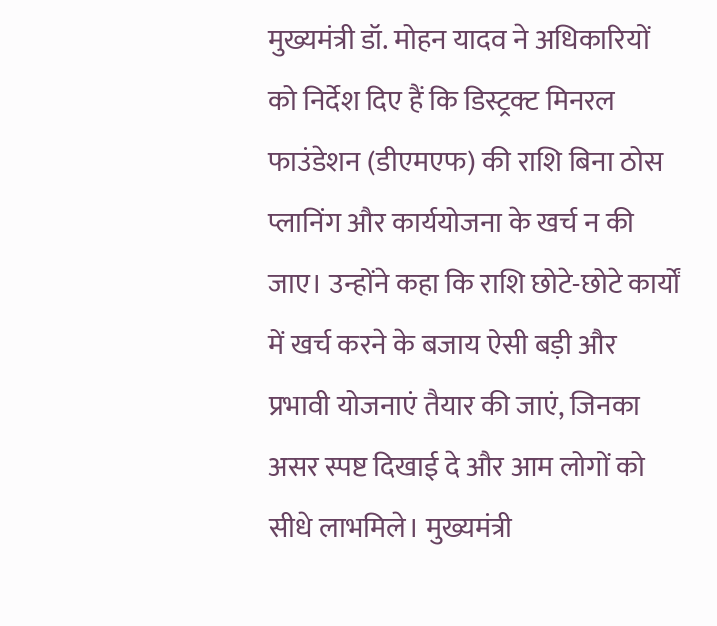मुख्यमंत्री डॉ. मोहन यादव ने अधिकारियों को निर्देश दिए हैं कि डिस्ट्रक्ट मिनरल फाउंडेशन (डीएमएफ) की राशि बिना ठोस प्लानिंग और कार्ययोजना के खर्च न की जाए। उन्होंने कहा कि राशि छोटे-छोटे कार्यों में खर्च करने के बजाय ऐसी बड़ी और प्रभावी योजनाएं तैयार की जाएं, जिनका असर स्पष्ट दिखाई दे और आम लोगों को सीधे लाभमिले। मुख्यमंत्री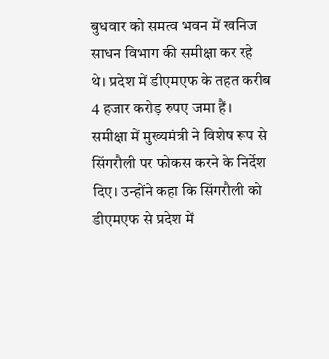बुधवार को समत्व भवन में खनिज साधन विभाग की समीक्षा कर रहे थे। प्रदेश में डीएमएफ के तहत करीब 4 हजार करोड़ रुपए जमा हैं। समीक्षा में मुख्यमंत्री ने विशेष रूप से सिंगरौली पर फोकस करने के निर्देश दिए। उन्होंने कहा कि सिंगरौली को डीएमएफ से प्रदेश में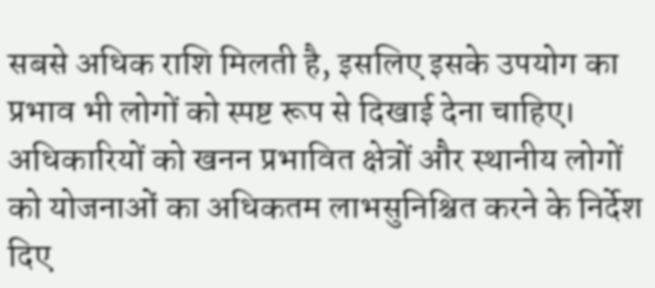सबसे अधिक राशि मिलती है, इसलिए इसके उपयोग का प्रभाव भी लोगों को स्पष्ट रूप से दिखाई देना चाहिए। अधिकारियों को खनन प्रभावित क्षेत्रों और स्थानीय लोगों को योजनाओं का अधिकतम लाभसुनिश्चित करने के निर्देश दिए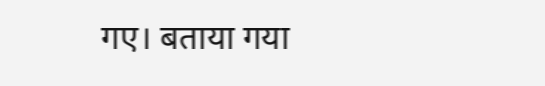गए। बताया गया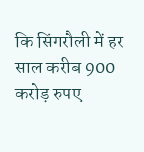कि सिंगरौली में हर साल करीब 900 करोड़ रुपए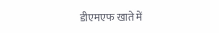डीएमएफ खाते में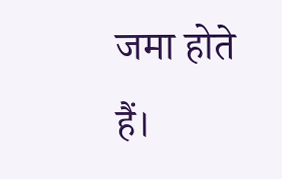जमा होते हैं।